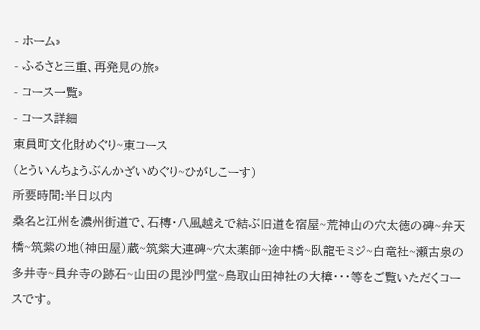- ホーム»
- ふるさと三重、再発見の旅»
- コース一覧»
- コース詳細
東員町文化財めぐり~東コース
(とういんちょうぶんかざいめぐり~ひがしこーす)
所要時間:半日以内
桑名と江州を濃州街道で、石槫・八風越えで結ぶ旧道を宿屋~荒神山の穴太徳の碑~弁天橋~筑紫の地(神田屋)蔵~筑紫大連碑~穴太薬師~途中橋~臥龍モミジ~白竜社~瀬古泉の多井寺~員弁寺の跡石~山田の毘沙門堂~鳥取山田神社の大樟・・・等をご覧いただくコースです。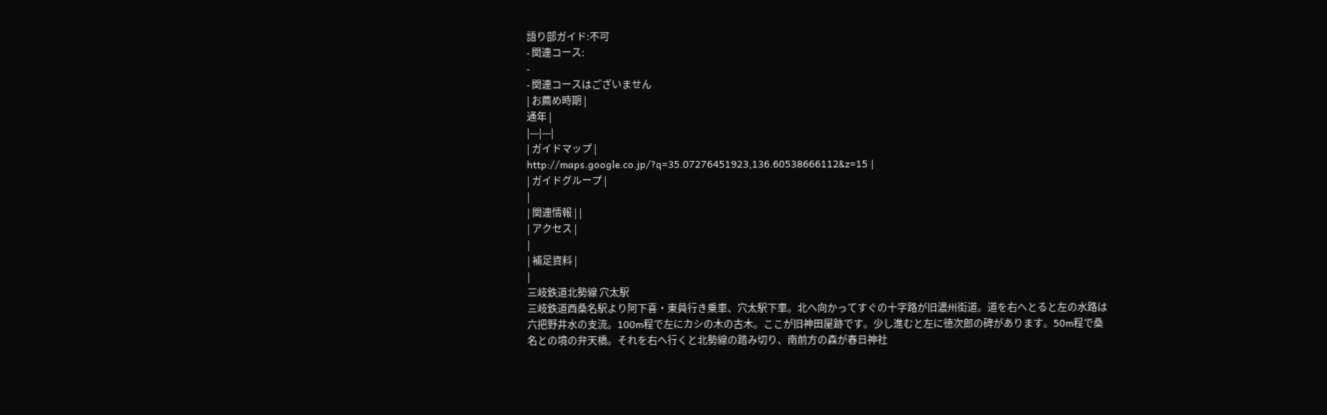語り部ガイド:不可
- 関連コース:
-
- 関連コースはございません
| お薦め時期 |
通年 |
|---|---|
| ガイドマップ |
http://maps.google.co.jp/?q=35.07276451923,136.60538666112&z=15 |
| ガイドグループ |
|
| 関連情報 | |
| アクセス |
|
| 補足資料 |
|
三岐鉄道北勢線 穴太駅
三岐鉄道西桑名駅より阿下喜・東員行き乗車、穴太駅下車。北へ向かってすぐの十字路が旧濃州街道。道を右へとると左の水路は六把野井水の支流。100m程で左にカシの木の古木。ここが旧神田屋跡です。少し進むと左に徳次郎の碑があります。50m程で桑名との境の弁天橋。それを右へ行くと北勢線の踏み切り、南前方の森が春日神社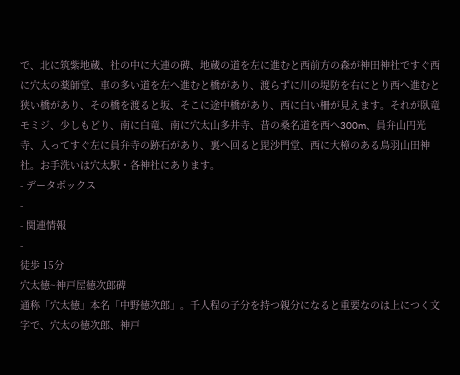で、北に筑紫地蔵、社の中に大連の碑、地蔵の道を左に進むと西前方の森が神田神社ですぐ西に穴太の薬師堂、車の多い道を左へ進むと橋があり、渡らずに川の堤防を右にとり西へ進むと狭い橋があり、その橋を渡ると坂、そこに途中橋があり、西に白い柵が見えます。それが臥竜モミジ、少しもどり、南に白竜、南に穴太山多井寺、昔の桑名道を西へ300m、員弁山円光寺、入ってすぐ左に員弁寺の跡石があり、裏へ回ると毘沙門堂、西に大樟のある鳥羽山田神社。お手洗いは穴太駅・各神社にあります。
- データボックス
-
- 関連情報
-
徒歩 15分
穴太徳~神戸屋徳次郎碑
通称「穴太徳」本名「中野徳次郎」。千人程の子分を持つ親分になると重要なのは上につく文字で、穴太の徳次郎、神戸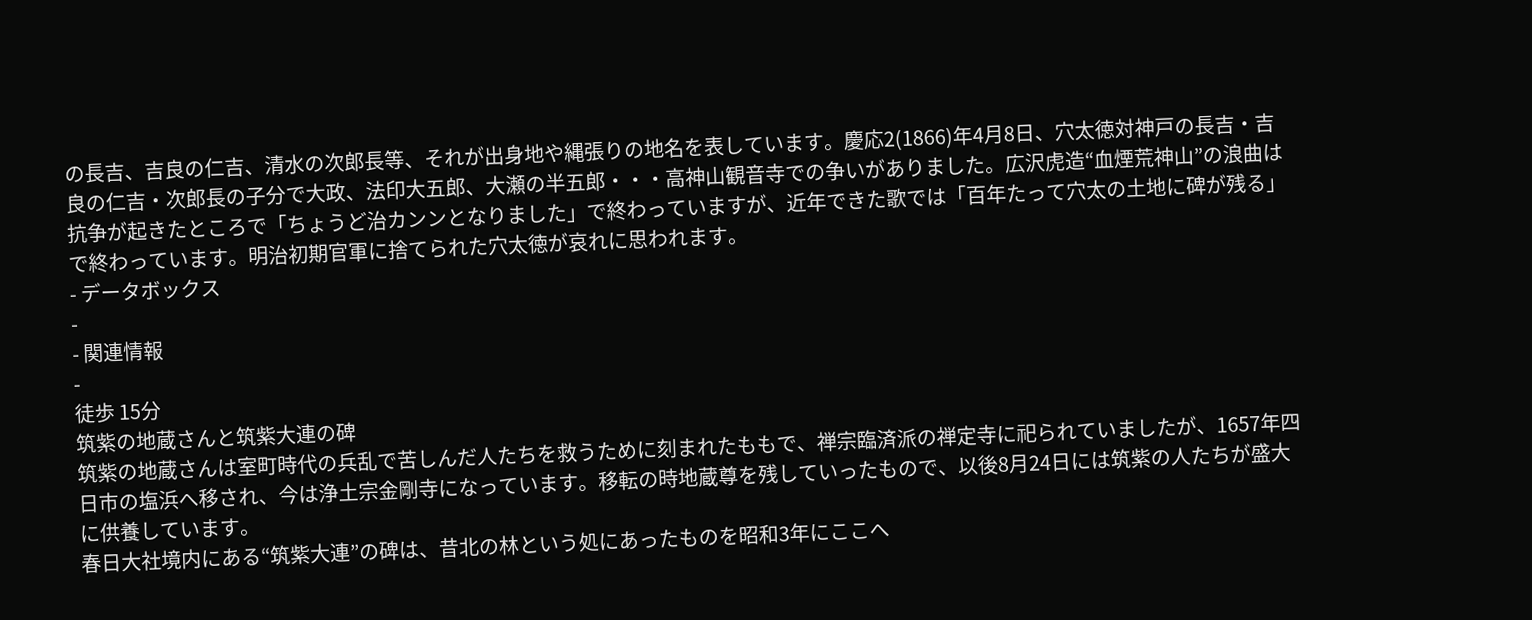の長吉、吉良の仁吉、清水の次郎長等、それが出身地や縄張りの地名を表しています。慶応2(1866)年4月8日、穴太徳対神戸の長吉・吉良の仁吉・次郎長の子分で大政、法印大五郎、大瀬の半五郎・・・高神山観音寺での争いがありました。広沢虎造“血煙荒神山”の浪曲は抗争が起きたところで「ちょうど治カンンとなりました」で終わっていますが、近年できた歌では「百年たって穴太の土地に碑が残る」で終わっています。明治初期官軍に捨てられた穴太徳が哀れに思われます。
- データボックス
-
- 関連情報
-
徒歩 15分
筑紫の地蔵さんと筑紫大連の碑
筑紫の地蔵さんは室町時代の兵乱で苦しんだ人たちを救うために刻まれたももで、禅宗臨済派の禅定寺に祀られていましたが、1657年四日市の塩浜へ移され、今は浄土宗金剛寺になっています。移転の時地蔵尊を残していったもので、以後8月24日には筑紫の人たちが盛大に供養しています。
春日大社境内にある“筑紫大連”の碑は、昔北の林という処にあったものを昭和3年にここへ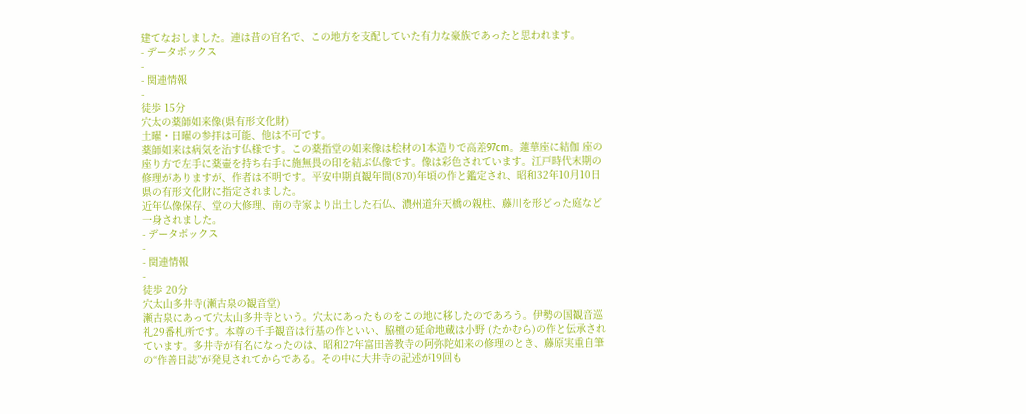建てなおしました。連は昔の官名で、この地方を支配していた有力な豪族であったと思われます。
- データボックス
-
- 関連情報
-
徒歩 15分
穴太の薬師如来像(県有形文化財)
土曜・日曜の参拝は可能、他は不可です。
薬師如来は病気を治す仏様です。この薬指堂の如来像は桧材の1本造りで高差97cm。蓮華座に結伽 座の座り方で左手に薬壷を持ち右手に施無畏の印を結ぶ仏像です。像は彩色されています。江戸時代末期の修理がありますが、作者は不明です。平安中期貞観年間(870)年頃の作と鑑定され、昭和32年10月10日県の有形文化財に指定されました。
近年仏像保存、堂の大修理、南の寺家より出土した石仏、濃州道弁天橋の親柱、藤川を形どった庭など一身されました。
- データボックス
-
- 関連情報
-
徒歩 20分
穴太山多井寺(瀬古泉の観音堂)
瀬古泉にあって穴太山多井寺という。穴太にあったものをこの地に移したのであろう。伊勢の国観音巡礼29番札所です。本尊の千手観音は行基の作といい、脇檀の延命地蔵は小野 (たかむら)の作と伝承されています。多井寺が有名になったのは、昭和27年富田善教寺の阿弥陀如来の修理のとき、藤原実重自筆の“作善日誌”が発見されてからである。その中に大井寺の記述が19回も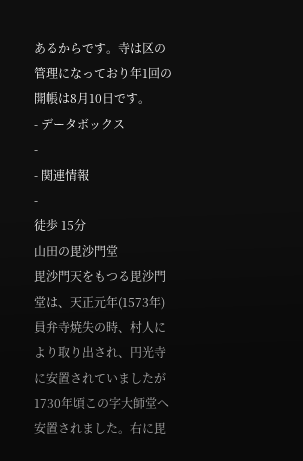あるからです。寺は区の管理になっており年1回の開帳は8月10日です。
- データボックス
-
- 関連情報
-
徒歩 15分
山田の毘沙門堂
毘沙門天をもつる毘沙門堂は、天正元年(1573年)員弁寺焼失の時、村人により取り出され、円光寺に安置されていましたが1730年頃この字大師堂へ安置されました。右に毘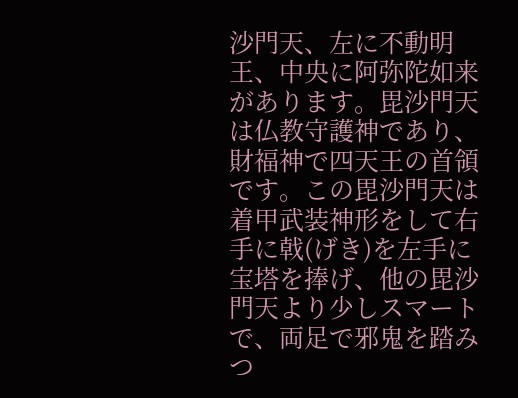沙門天、左に不動明王、中央に阿弥陀如来があります。毘沙門天は仏教守護神であり、財福神で四天王の首領です。この毘沙門天は着甲武装神形をして右手に戟(げき)を左手に宝塔を捧げ、他の毘沙門天より少しスマートで、両足で邪鬼を踏みつ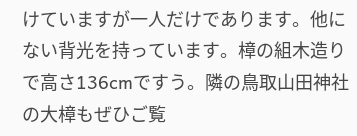けていますが一人だけであります。他にない背光を持っています。樟の組木造りで高さ136cmですう。隣の鳥取山田神社の大樟もぜひご覧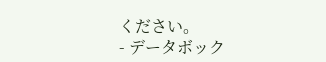ください。
- データボック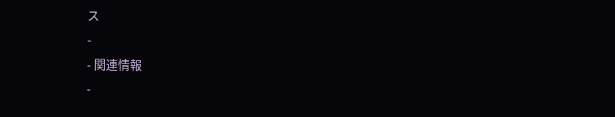ス
-
- 関連情報
-